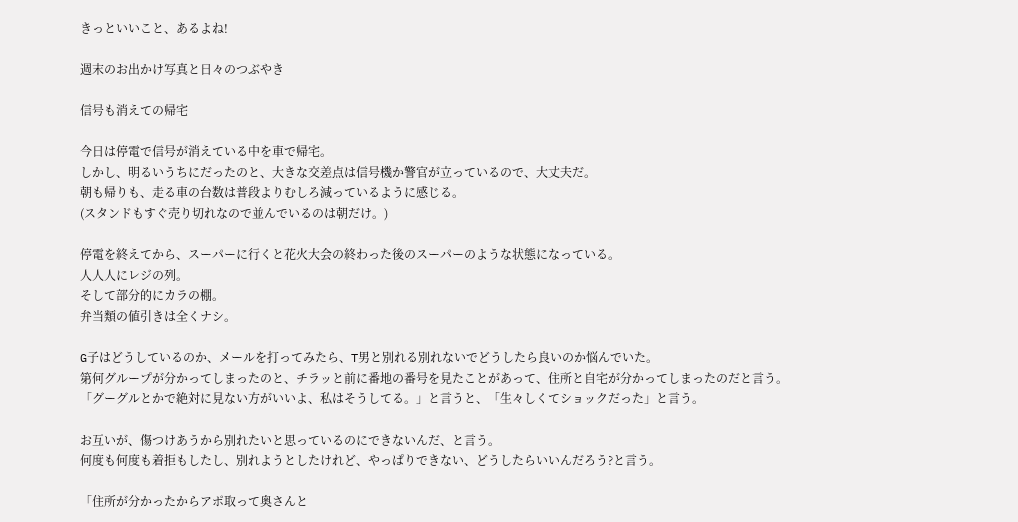きっといいこと、あるよね!

週末のお出かけ写真と日々のつぶやき

信号も消えての帰宅

今日は停電で信号が消えている中を車で帰宅。
しかし、明るいうちにだったのと、大きな交差点は信号機か警官が立っているので、大丈夫だ。
朝も帰りも、走る車の台数は普段よりむしろ減っているように感じる。
(スタンドもすぐ売り切れなので並んでいるのは朝だけ。)

停電を終えてから、スーパーに行くと花火大会の終わった後のスーパーのような状態になっている。
人人人にレジの列。
そして部分的にカラの棚。
弁当類の値引きは全くナシ。

G子はどうしているのか、メールを打ってみたら、T男と別れる別れないでどうしたら良いのか悩んでいた。
第何グループが分かってしまったのと、チラッと前に番地の番号を見たことがあって、住所と自宅が分かってしまったのだと言う。
「グーグルとかで絶対に見ない方がいいよ、私はそうしてる。」と言うと、「生々しくてショックだった」と言う。

お互いが、傷つけあうから別れたいと思っているのにできないんだ、と言う。
何度も何度も着拒もしたし、別れようとしたけれど、やっぱりできない、どうしたらいいんだろう?と言う。

「住所が分かったからアポ取って奥さんと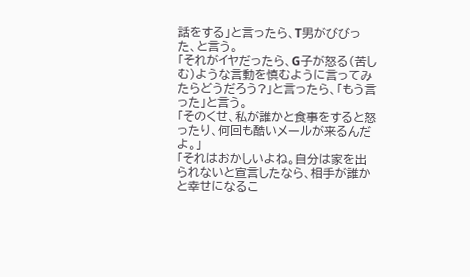話をする」と言ったら、T男がびびった、と言う。
「それがイヤだったら、G子が怒る(苦しむ)ような言動を慎むように言ってみたらどうだろう?」と言ったら、「もう言った」と言う。
「そのくせ、私が誰かと食事をすると怒ったり、何回も酷いメールが来るんだよ。」
「それはおかしいよね。自分は家を出られないと宣言したなら、相手が誰かと幸せになるこ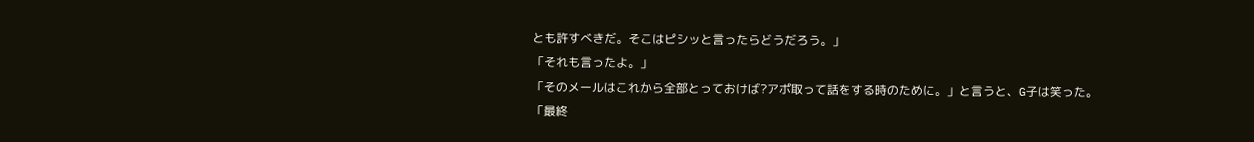とも許すべきだ。そこはピシッと言ったらどうだろう。」
「それも言ったよ。」
「そのメールはこれから全部とっておけば?アポ取って話をする時のために。」と言うと、G子は笑った。
「最終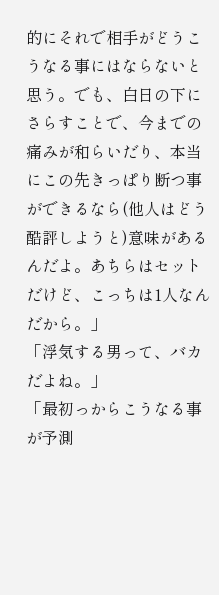的にそれで相手がどうこうなる事にはならないと思う。でも、白日の下にさらすことで、今までの痛みが和らいだり、本当にこの先きっぱり断つ事ができるなら(他人はどう酷評しようと)意味があるんだよ。あちらはセットだけど、こっちは1人なんだから。」
「浮気する男って、バカだよね。」
「最初っからこうなる事が予測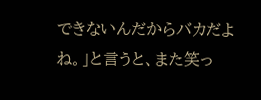できないんだからバカだよね。」と言うと、また笑っ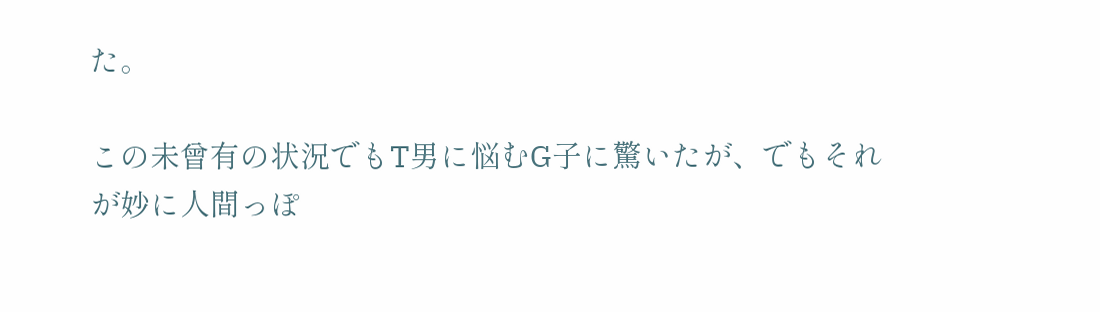た。

この未曾有の状況でもT男に悩むG子に驚いたが、でもそれが妙に人間っぽ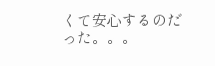くて安心するのだった。。。